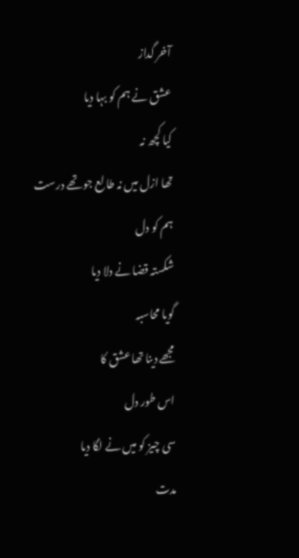آخر گداز
عشق نے ہم کو بہا دیا
کیا کچھ نہ
تھا ازل میں نہ طالع جو تھے درست
ہم کو دل
شکستہ قضا نے دلا دیا
گویا محاسبہ
مجھے دینا تھا عشق کا
اس طور دل
سی چیز کو میں نے لگا دیا
مدت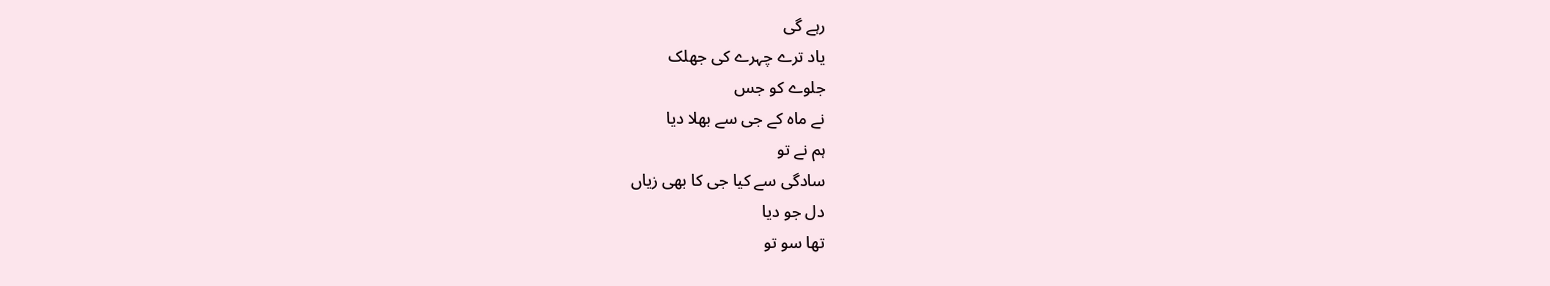رہے گی
یاد ترے چہرے کی جھلک
جلوے کو جس
نے ماہ کے جی سے بھلا دیا
ہم نے تو
سادگی سے کیا جی کا بھی زیاں
دل جو دیا
تھا سو تو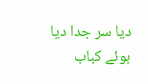دیا سر جدا دیا
بوئے کباب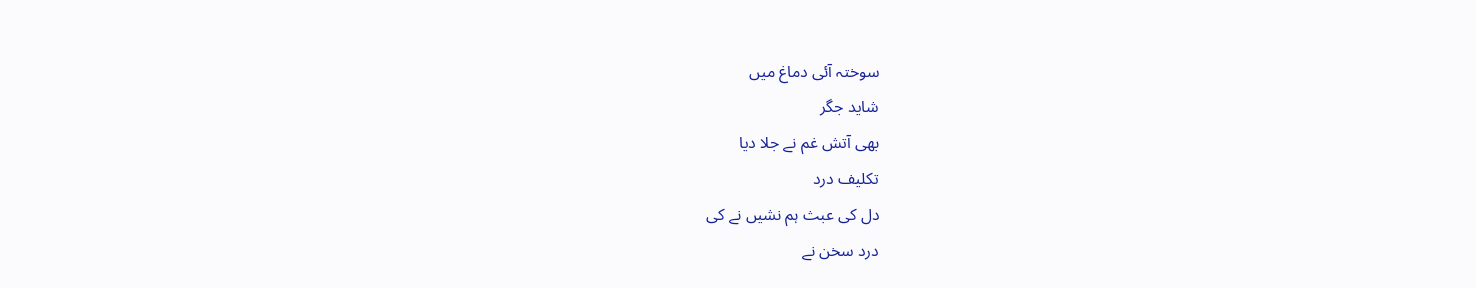سوختہ آئی دماغ میں
شاید جگر
بھی آتش غم نے جلا دیا
تکلیف درد
دل کی عبث ہم نشیں نے کی
درد سخن نے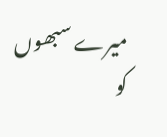میرے سبھوں کو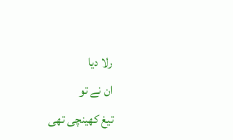رلا دیا
ان نے تو
تیغ کھینچی تھی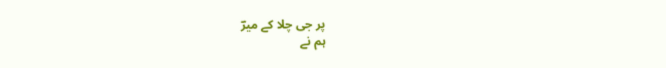پر جی چلا کے میرؔ
ہم نے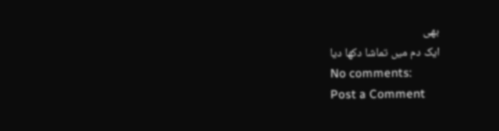بھی
ایک دم میں تماشا دکھا دیا
No comments:
Post a Comment